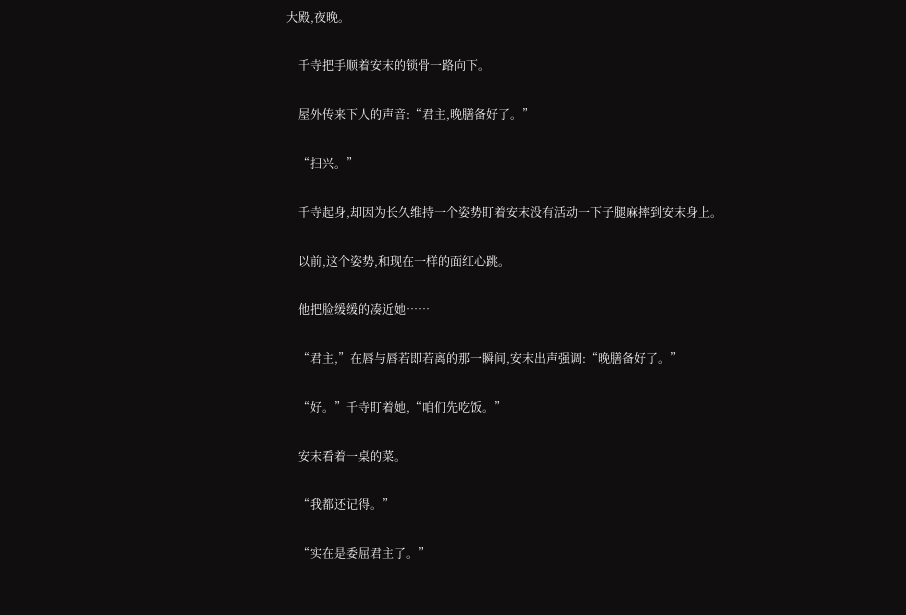大殿,夜晚。

    千寺把手顺着安末的锁骨一路向下。

    屋外传来下人的声音:“君主,晚膳备好了。”

    “扫兴。”

    千寺起身,却因为长久维持一个姿势盯着安末没有活动一下子腿麻摔到安末身上。

    以前,这个姿势,和现在一样的面红心跳。

    他把脸缓缓的凑近她……

    “君主,”在唇与唇若即若离的那一瞬间,安末出声强调:“晚膳备好了。”

    “好。”千寺盯着她,“咱们先吃饭。”

    安末看着一桌的菜。

    “我都还记得。”

    “实在是委屈君主了。”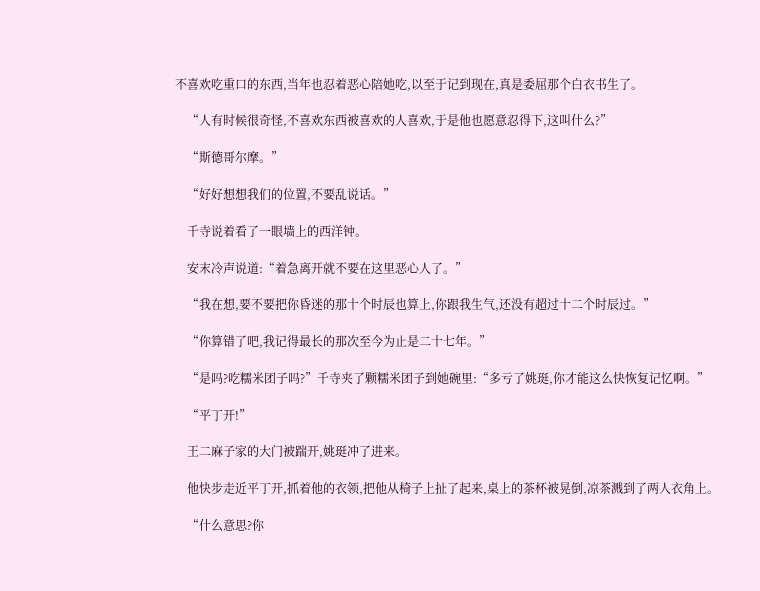不喜欢吃重口的东西,当年也忍着恶心陪她吃,以至于记到现在,真是委屈那个白衣书生了。

    “人有时候很奇怪,不喜欢东西被喜欢的人喜欢,于是他也愿意忍得下,这叫什么?”

    “斯德哥尔摩。”

    “好好想想我们的位置,不要乱说话。”

    千寺说着看了一眼墙上的西洋钟。

    安末冷声说道:“着急离开就不要在这里恶心人了。”

    “我在想,要不要把你昏迷的那十个时辰也算上,你跟我生气,还没有超过十二个时辰过。”

    “你算错了吧,我记得最长的那次至今为止是二十七年。”

    “是吗?吃糯米团子吗?”千寺夹了颗糯米团子到她碗里:“多亏了姚珽,你才能这么快恢复记忆啊。”

    “平丁开!”

    王二麻子家的大门被踹开,姚珽冲了进来。

    他快步走近平丁开,抓着他的衣领,把他从椅子上扯了起来,桌上的茶杯被晃倒,凉茶溅到了两人衣角上。

    “什么意思?你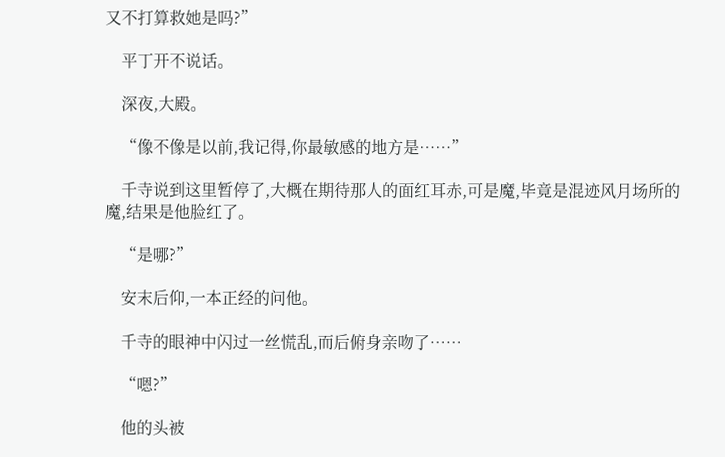又不打算救她是吗?”

    平丁开不说话。

    深夜,大殿。

    “像不像是以前,我记得,你最敏感的地方是……”

    千寺说到这里暂停了,大概在期待那人的面红耳赤,可是魔,毕竟是混迹风月场所的魔,结果是他脸红了。

    “是哪?”

    安末后仰,一本正经的问他。

    千寺的眼神中闪过一丝慌乱,而后俯身亲吻了……

    “嗯?”

    他的头被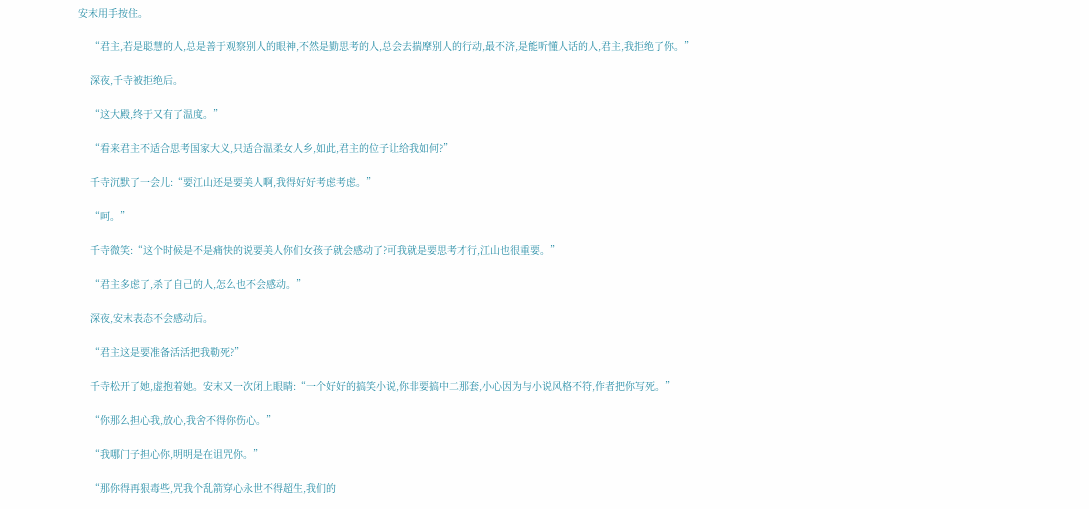安末用手按住。

    “君主,若是聪慧的人,总是善于观察别人的眼神,不然是勤思考的人,总会去揣摩别人的行动,最不济,是能听懂人话的人,君主,我拒绝了你。”

    深夜,千寺被拒绝后。

    “这大殿,终于又有了温度。”

    “看来君主不适合思考国家大义,只适合温柔女人乡,如此,君主的位子让给我如何?”

    千寺沉默了一会儿:“要江山还是要美人啊,我得好好考虑考虑。”

    “呵。”

    千寺微笑:“这个时候是不是痛快的说要美人你们女孩子就会感动了?可我就是要思考才行,江山也很重要。”

    “君主多虑了,杀了自己的人,怎么也不会感动。”

    深夜,安末表态不会感动后。

    “君主这是要准备活活把我勒死?”

    千寺松开了她,虚抱着她。安末又一次闭上眼睛:“一个好好的搞笑小说,你非要搞中二那套,小心因为与小说风格不符,作者把你写死。”

    “你那么担心我,放心,我舍不得你伤心。”

    “我哪门子担心你,明明是在诅咒你。”

    “那你得再狠毒些,咒我个乱箭穿心永世不得超生,我们的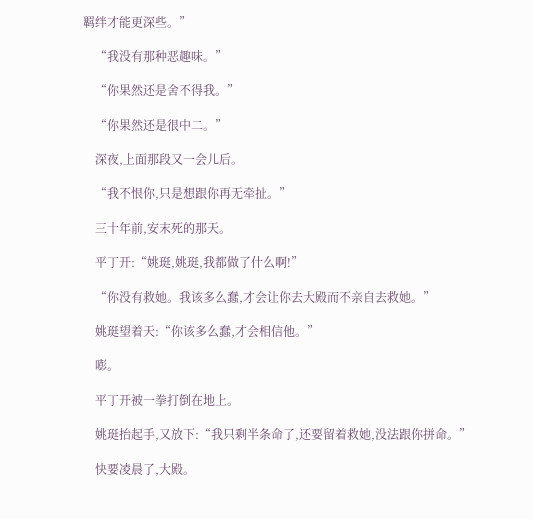羁绊才能更深些。”

    “我没有那种恶趣味。”

    “你果然还是舍不得我。”

    “你果然还是很中二。”

    深夜,上面那段又一会儿后。

    “我不恨你,只是想跟你再无牵扯。”

    三十年前,安末死的那天。

    平丁开:“姚珽,姚珽,我都做了什么啊!”

    “你没有救她。我该多么蠢,才会让你去大殿而不亲自去救她。”

    姚珽望着天:“你该多么蠢,才会相信他。”

    嘭。

    平丁开被一拳打倒在地上。

    姚珽抬起手,又放下:“我只剩半条命了,还要留着救她,没法跟你拼命。”

    快要凌晨了,大殿。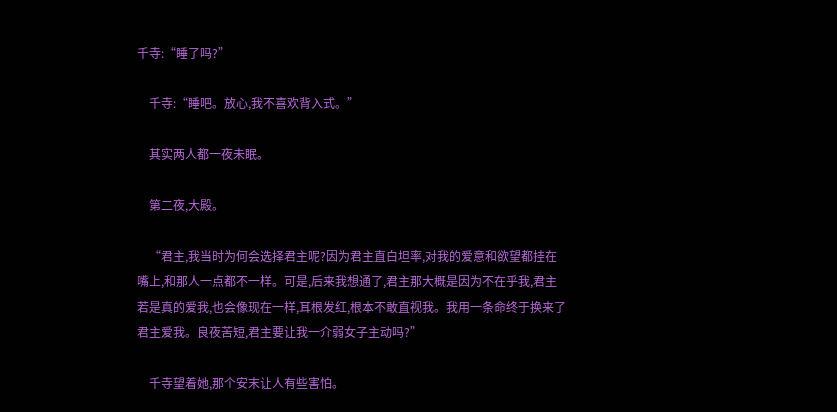千寺:“睡了吗?”

    千寺:“睡吧。放心,我不喜欢背入式。”

    其实两人都一夜未眠。

    第二夜,大殿。

    “君主,我当时为何会选择君主呢?因为君主直白坦率,对我的爱意和欲望都挂在嘴上,和那人一点都不一样。可是,后来我想通了,君主那大概是因为不在乎我,君主若是真的爱我,也会像现在一样,耳根发红,根本不敢直视我。我用一条命终于换来了君主爱我。良夜苦短,君主要让我一介弱女子主动吗?”

    千寺望着她,那个安末让人有些害怕。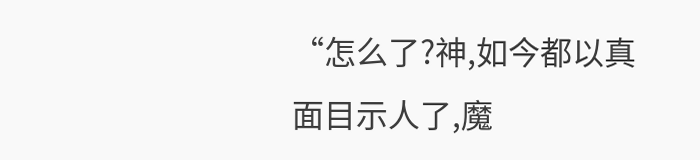“怎么了?神,如今都以真面目示人了,魔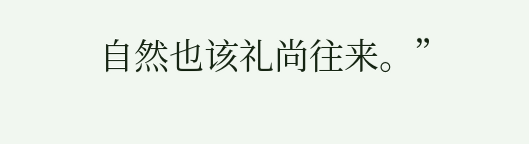自然也该礼尚往来。”